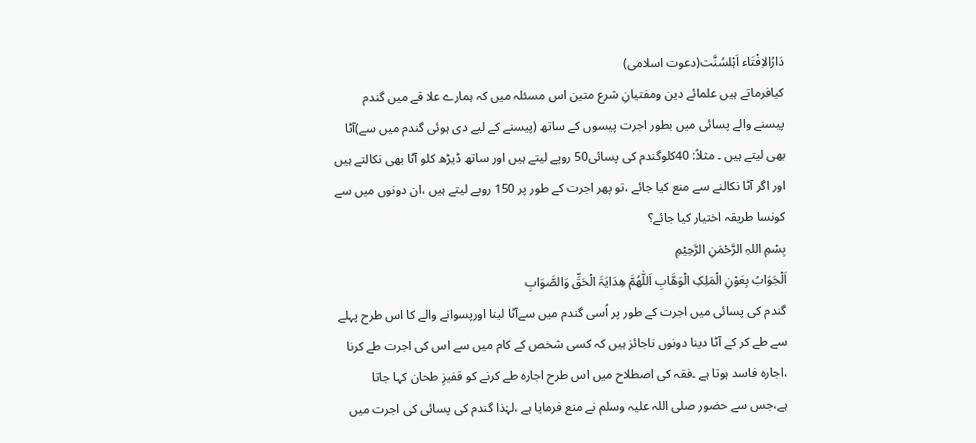دَارُالاِفْتَاء اَہْلسُنَّت(دعوت اسلامی)
کیافرماتے ہیں علمائے دین ومفتیانِ شرع متین اس مسئلہ میں کہ ہمارے علا قے میں گندم پیسنے والے پسائی میں بطور اجرت پیسوں کے ساتھ (پیسنے کے لیے دی ہوئی گندم میں سے)آٹا بھی لیتے ہیں ۔ مثلاً: 40کلوگندم کی پسائی50 روپے لیتے ہیں اور ساتھ ڈیڑھ کلو آٹا بھی نکالتے ہیں اور اگر آٹا نکالنے سے منع کیا جائے ،تو پھر اجرت کے طور پر 150 روپے لیتے ہیں ،ان دونوں میں سے کونسا طریقہ اختیار کیا جائے؟
بِسْمِ اللہِ الرَّحْمٰنِ الرَّحِیْمِ
اَلْجَوَابُ بِعَوْنِ الْمَلِکِ الْوَھَّابِ اَللّٰھُمَّ ھِدَایَۃَ الْحَقِّ وَالصَّوَابِ
گندم کی پسائی میں اجرت کے طور پر اُسی گندم میں سےآٹا لینا اورپسوانے والے کا اس طرح پہلے سے طے کر کے آٹا دینا دونوں ناجائز ہیں کہ کسی شخص کے کام میں سے اس کی اجرت طے کرنا ،اجارہ فاسد ہوتا ہے ۔فقہ کی اصطلاح میں اس طرح اجارہ طے کرنے کو قفیزِ طحان کہا جاتا ہے،جس سے حضور صلی اللہ علیہ وسلم نے منع فرمایا ہے ،لہٰذا گندم کی پسائی کی اجرت میں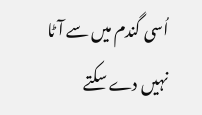اُسی گندم میں سے آٹا نہیں دے سکتے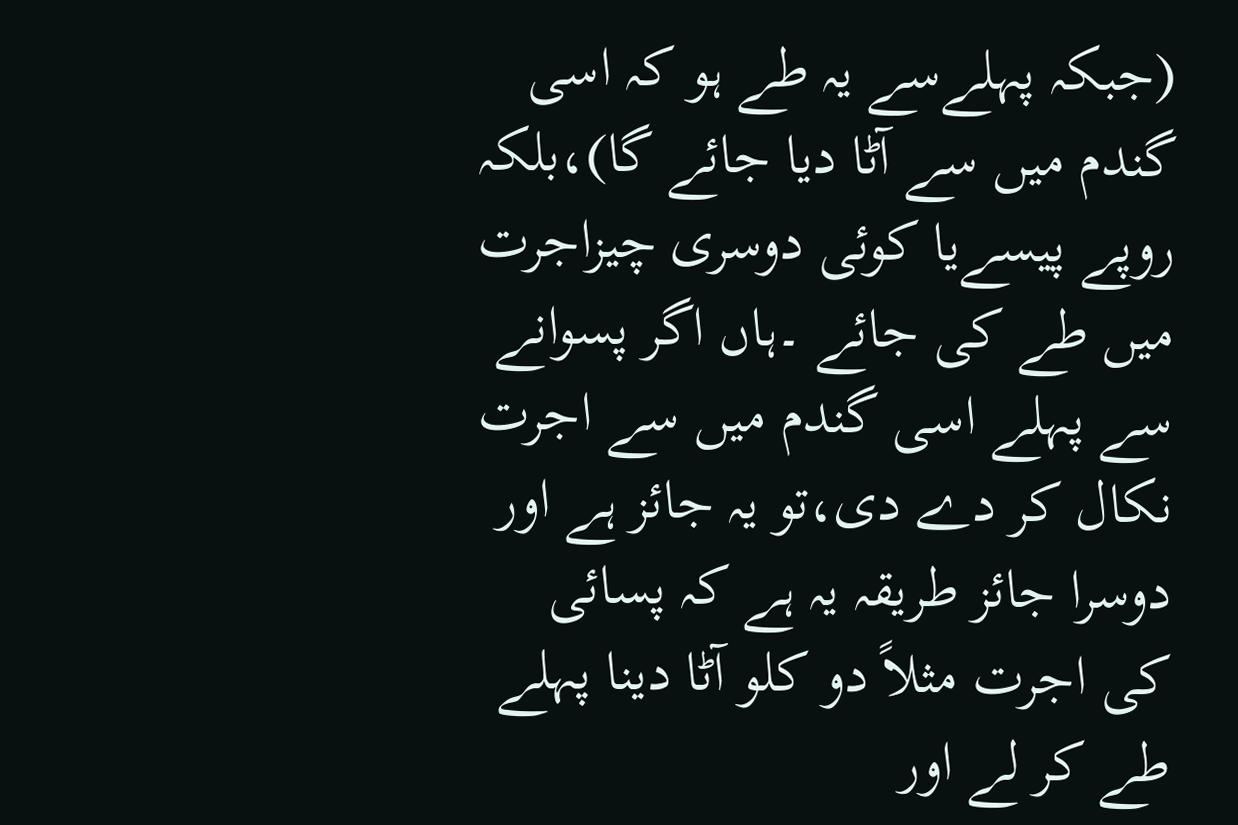(جبکہ پہلےسے یہ طے ہو کہ اسی گندم میں سے آٹا دیا جائے گا)،بلکہ روپے پیسےیا کوئی دوسری چیزاجرت میں طے کی جائے ۔ہاں اگر پسوانے سے پہلے اسی گندم میں سے اجرت نکال کر دے دی،تو یہ جائز ہے اور دوسرا جائز طریقہ یہ ہے کہ پسائی کی اجرت مثلاً دو کلو آٹا دینا پہلے طے کر لے اور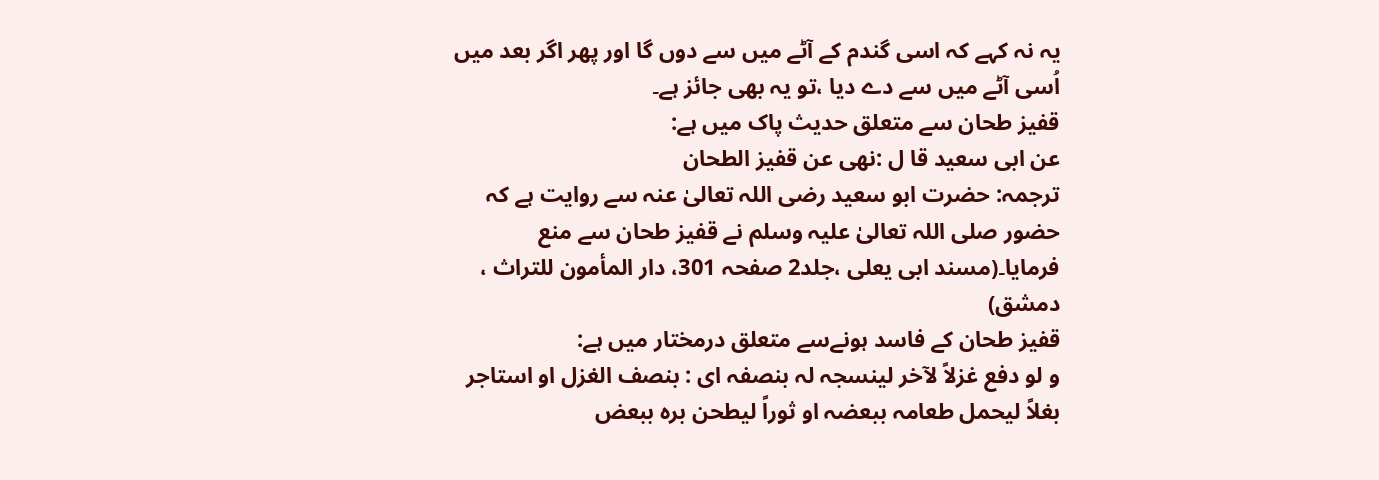یہ نہ کہے کہ اسی گندم کے آٹے میں سے دوں گا اور پھر اگر بعد میں اُسی آٹے میں سے دے دیا ،تو یہ بھی جائز ہے۔
قفیز طحان سے متعلق حدیث پاک میں ہے:
عن ابی سعید قا ل :نھی عن قفیز الطحان
ترجمہ: حضرت ابو سعید رضی اللہ تعالیٰ عنہ سے روایت ہے کہ حضور صلی اللہ تعالیٰ علیہ وسلم نے قفیز طحان سے منع فرمایا۔(مسند ابی یعلی ،جلد2 صفحہ 301، دار المأمون للتراث ، دمشق)
قفیز طحان کے فاسد ہونےسے متعلق درمختار میں ہے:
و لو دفع غزلاً لآخر لینسجہ لہ بنصفہ ای : بنصف الغزل او استاجر بغلاً لیحمل طعامہ ببعضہ او ثوراً لیطحن برہ ببعض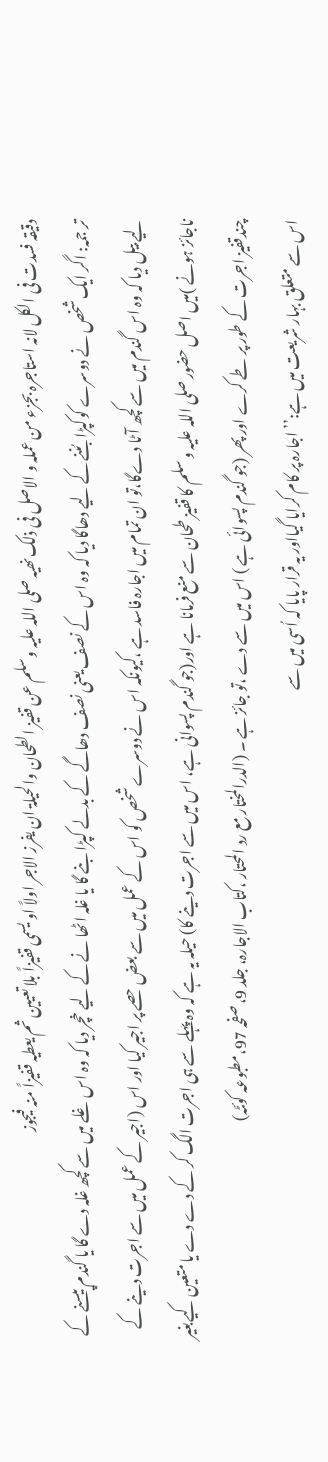دقیقہ فسدت فی الکل لانہ استاجرہ بجزء من عملہ و الاصل فی ذلک نھیہ صلی اللہ علیہ وسلم عن قفیز الطحان والحیلۃ ان یفرز الاجر اولاً او یسمی قفیزاً بلا تعیین ثم یعطیہ قفیزاً منہ فیجوز
تر جمہ: اگر ایک شخص نے دوسرے کوکپڑا بُننے کے لیے دھاگا دیا کہ وہ اس کے نصف یعنی نصف دھاگے کے بدلے کپڑا بنے گا یا غلہ اٹھا نے کے لیے خچر دیا کہ وہ اس غلے میں سے کچھ غلہ دے گا یا گندم پیسنے کے لیے بیل دیا کہ وہ اس گندم میں سے کچھ آٹا دےگا،تو ان تمام میں اجارہ فاسد ہے ،کیونکہ اس نے دوسرے شخص کو اس کے عمل میں سے بعض حصے پر اجیر کیا اور اس (اجیر کے عمل میں سے اجرت دینے کے ناجائز ہونے )میں اصل حضور صلی اللہ علیہ و سلم کا قفیز طحان سے منع فرمانا ہے اور(جو گندم پسوانی ہے، اس میں سے اجرت دینے کا) حیلہ یہ ہے کہ وہ پہلے سے ہی اجرت الگ کر کے دے دے یا متعین کیےبغیر چندقفیز اجرت کے طور پر طے کرے اور پھر (جو گندم پسوائی ہے ) اس میں سے دے ،تو جائز ہے ۔ (الدرالمختار مع رد المحتار ،کتاب الاجارہ، جلد 9، صفحہ 97،مطبوعہ کوئٹہ)
اس سے متعلق بہار شریعت میں ہے:’’ اجارہ پر کام کرایا گیااور یہ قرار پایا کہ اُسی میں سے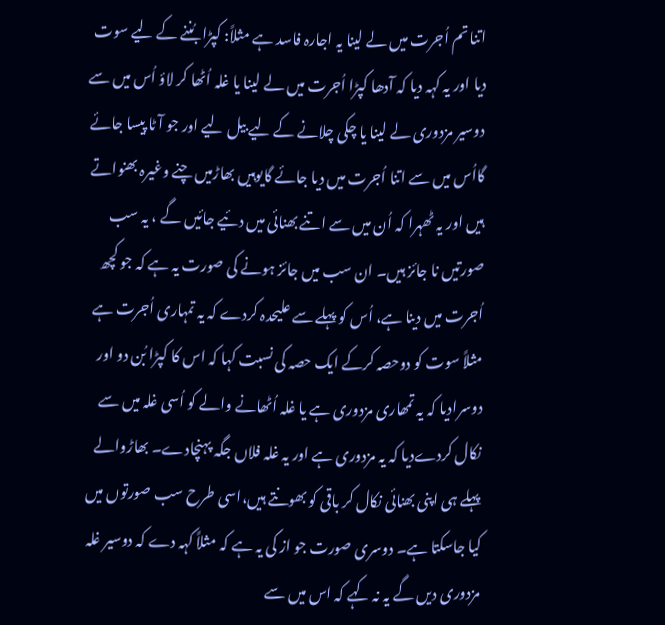اتنا تم اُجرت میں لے لینا یہ اجارہ فاسد ہے مثلاً: کپڑا بُننے کے ليے سوت دیا اور یہ کہہ دیا کہ آدھا کپڑا اُجرت میں لے لینا یا غلہ اُٹھا کر لاؤ اُس میں سے دوسیر مزدوری لے لینا یا چکی چلانے کے ليے بیل ليے اور جو آٹا پیسا جائے گااُس میں سے اتنا اُجرت میں دیا جائے گایوہيں بھاڑمیں چنے وغیرہ بھنواتے ہیں اور یہ ٹھہرا کہ اُن میں سے اتنے بھنائی میں دئیے جائیں گے ، یہ سب صورتیں نا جائز ہیں۔ ان سب میں جائز ہونے کی صورت یہ ہے کہ جو کچھ اُجرت میں دینا ہے، اُس کو پہلے سے علیحدہ کردے کہ یہ تمہاری اُجرت ہے مثلاً سوت کو دوحصہ کرکے ایک حصہ کی نسبت کہا کہ اس کا کپڑا بُن دو اور دوسرادیا کہ یہ تمھاری مزدوری ہے یا غلہ اُٹھانے والے کو اُسی غلہ میں سے نکال کردےدیا کہ یہ مزدوری ہے اور یہ غلہ فلاں جگہ پہنچادے۔ بھاڑوالے پہلے ہی اپنی بھنائی نکال کر باقی کو بھونتے ہیں،اسی طرح سب صورتوں میں کیا جاسکتا ہے۔ دوسری صورت جو از کی یہ ہے کہ مثلاً کہہ دے کہ دوسیر غلہ مزدوری دیں گے یہ نہ کہے کہ اس میں سے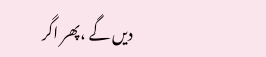دیں گے ،پھر اگر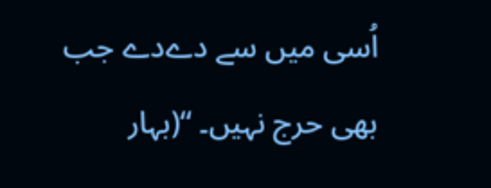اُسی میں سے دےدے جب بھی حرج نہیں۔ ‘‘(بہار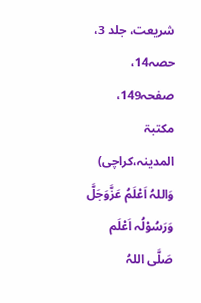شریعت، جلد 3، حصہ14، صفحہ149، مکتبۃ المدینہ،کراچی)
وَاللہُ اَعْلَمُ عَزَّوَجَلَّ وَرَسُوْلُہ اَعْلَم صَلَّی اللہُ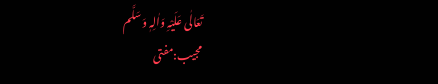تَعَالٰی عَلَیْہِ وَاٰلِہٖ وَسَلَّم
مجیب:مفتی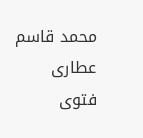محمد قاسم عطاری
فتوی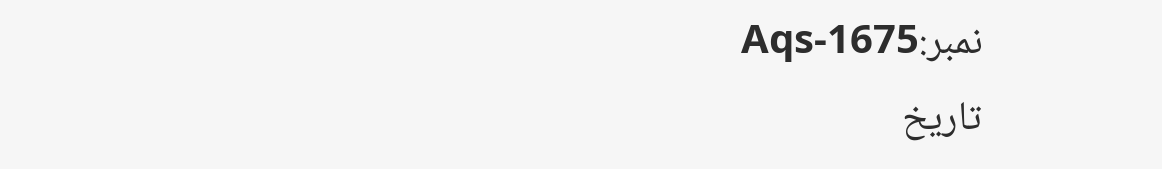نمبر:Aqs-1675
تاریخ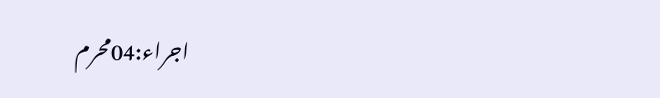اجراء:04محرم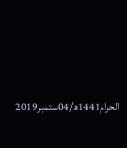الحرام1441ھ/04ستمبر2019